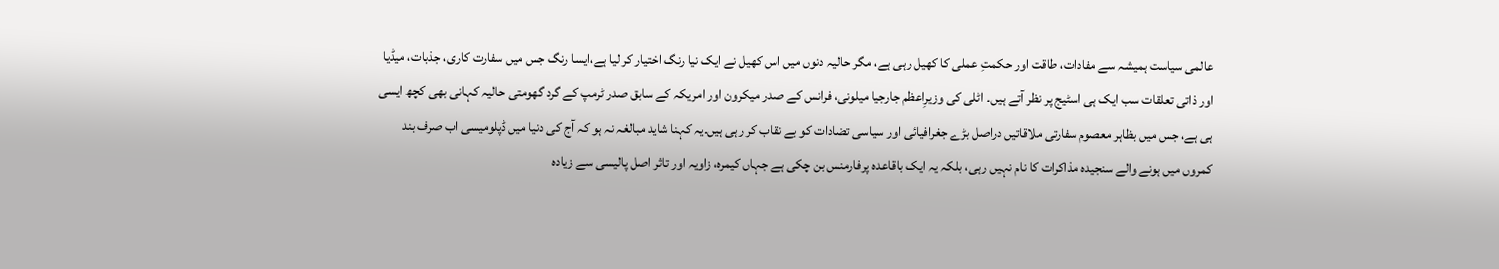عالمی سیاست ہمیشہ سے مفادات، طاقت اور حکمتِ عملی کا کھیل رہی ہے، مگر حالیہ دنوں میں اس کھیل نے ایک نیا رنگ اختیار کر لیا ہے،ایسا رنگ جس میں سفارت کاری، جذبات، میڈیا اور ذاتی تعلقات سب ایک ہی اسٹیج پر نظر آتے ہیں۔ اٹلی کی وزیرِاعظم جارجیا میلونی، فرانس کے صدر میکرون اور امریکہ کے سابق صدر ٹرمپ کے گرد گھومتی حالیہ کہانی بھی کچھ ایسی ہی ہے، جس میں بظاہر معصوم سفارتی ملاقاتیں دراصل بڑے جغرافیائی اور سیاسی تضادات کو بے نقاب کر رہی ہیں۔یہ کہنا شاید مبالغہ نہ ہو کہ آج کی دنیا میں ڈپلومیسی اب صرف بند کمروں میں ہونے والے سنجیدہ مذاکرات کا نام نہیں رہی، بلکہ یہ ایک باقاعدہ پرفارمنس بن چکی ہے جہاں کیمرہ، زاویہ اور تاثر اصل پالیسی سے زیادہ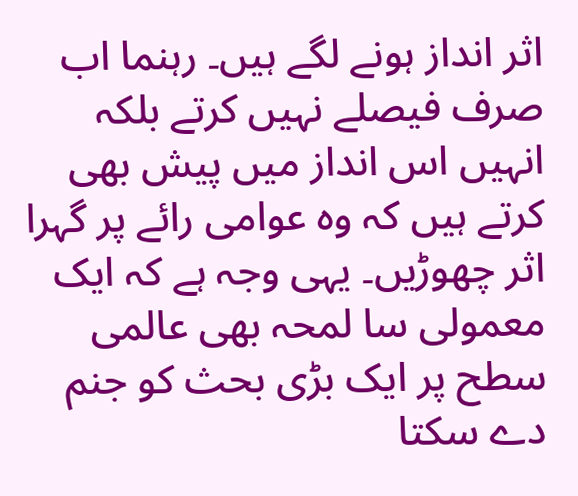اثر انداز ہونے لگے ہیں۔ رہنما اب صرف فیصلے نہیں کرتے بلکہ انہیں اس انداز میں پیش بھی کرتے ہیں کہ وہ عوامی رائے پر گہرا اثر چھوڑیں۔ یہی وجہ ہے کہ ایک معمولی سا لمحہ بھی عالمی سطح پر ایک بڑی بحث کو جنم دے سکتا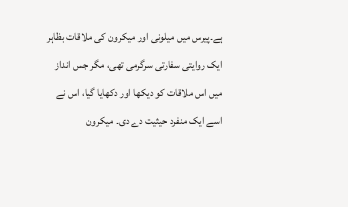ہے۔پیرس میں میلونی اور میکرون کی ملاقات بظاہر ایک روایتی سفارتی سرگرمی تھی، مگر جس انداز میں اس ملاقات کو دیکھا اور دکھایا گیا، اس نے اسے ایک منفرد حیثیت دے دی۔ میکرون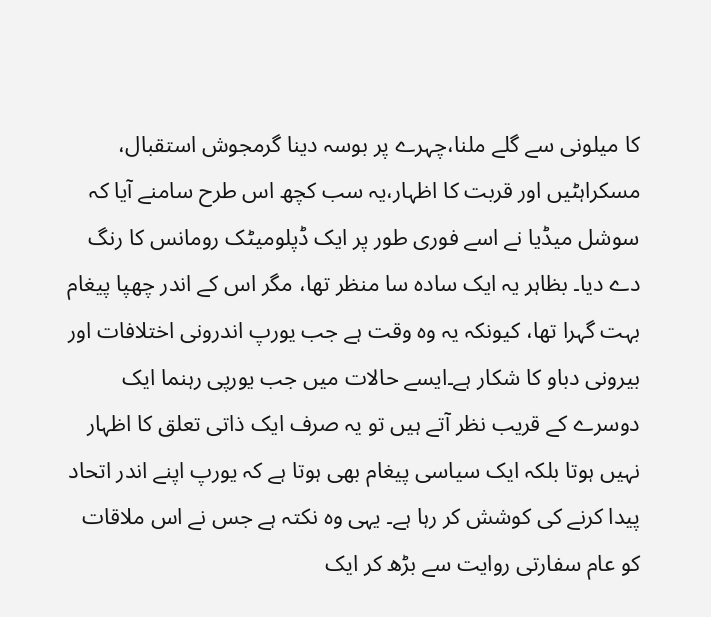کا میلونی سے گلے ملنا،چہرے پر بوسہ دینا گرمجوش استقبال، مسکراہٹیں اور قربت کا اظہار،یہ سب کچھ اس طرح سامنے آیا کہ سوشل میڈیا نے اسے فوری طور پر ایک ڈپلومیٹک رومانس کا رنگ دے دیا۔ بظاہر یہ ایک سادہ سا منظر تھا، مگر اس کے اندر چھپا پیغام بہت گہرا تھا، کیونکہ یہ وہ وقت ہے جب یورپ اندرونی اختلافات اور بیرونی دباو کا شکار ہے۔ایسے حالات میں جب یورپی رہنما ایک دوسرے کے قریب نظر آتے ہیں تو یہ صرف ایک ذاتی تعلق کا اظہار نہیں ہوتا بلکہ ایک سیاسی پیغام بھی ہوتا ہے کہ یورپ اپنے اندر اتحاد پیدا کرنے کی کوشش کر رہا ہے۔ یہی وہ نکتہ ہے جس نے اس ملاقات کو عام سفارتی روایت سے بڑھ کر ایک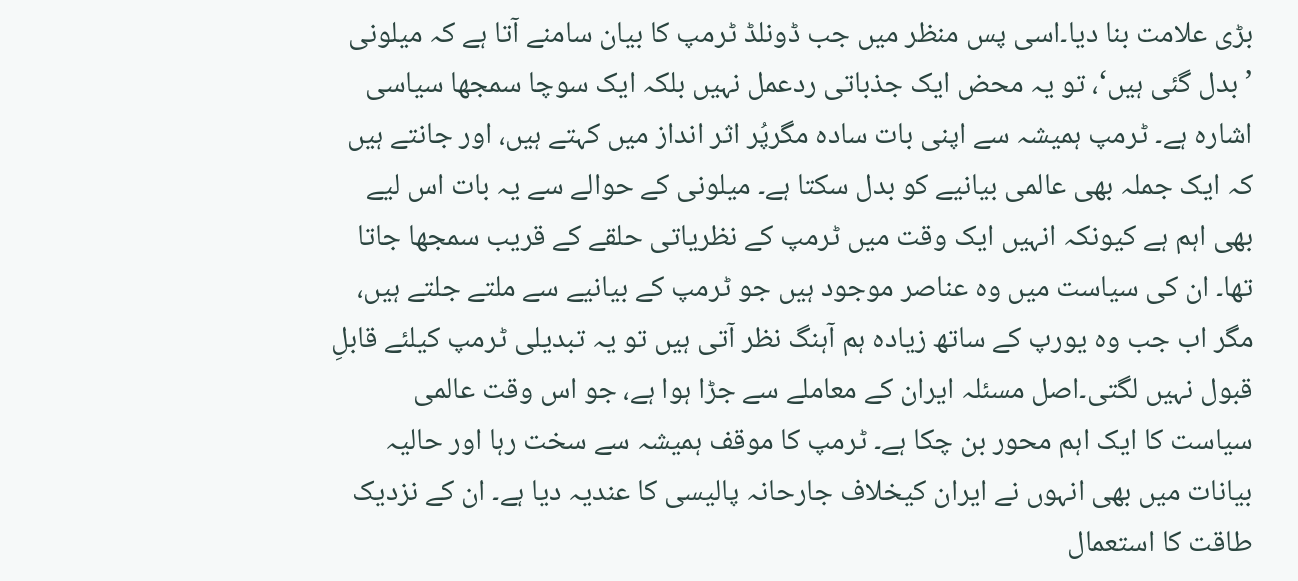بڑی علامت بنا دیا۔اسی پس منظر میں جب ڈونلڈ ٹرمپ کا بیان سامنے آتا ہے کہ میلونی ’بدل گئی ہیں‘، تو یہ محض ایک جذباتی ردعمل نہیں بلکہ ایک سوچا سمجھا سیاسی اشارہ ہے۔ ٹرمپ ہمیشہ سے اپنی بات سادہ مگرپُر اثر انداز میں کہتے ہیں، اور جانتے ہیں کہ ایک جملہ بھی عالمی بیانیے کو بدل سکتا ہے۔ میلونی کے حوالے سے یہ بات اس لیے بھی اہم ہے کیونکہ انہیں ایک وقت میں ٹرمپ کے نظریاتی حلقے کے قریب سمجھا جاتا تھا۔ ان کی سیاست میں وہ عناصر موجود ہیں جو ٹرمپ کے بیانیے سے ملتے جلتے ہیں، مگر اب جب وہ یورپ کے ساتھ زیادہ ہم آہنگ نظر آتی ہیں تو یہ تبدیلی ٹرمپ کیلئے قابلِ قبول نہیں لگتی۔اصل مسئلہ ایران کے معاملے سے جڑا ہوا ہے، جو اس وقت عالمی سیاست کا ایک اہم محور بن چکا ہے۔ ٹرمپ کا موقف ہمیشہ سے سخت رہا اور حالیہ بیانات میں بھی انہوں نے ایران کیخلاف جارحانہ پالیسی کا عندیہ دیا ہے۔ ان کے نزدیک طاقت کا استعمال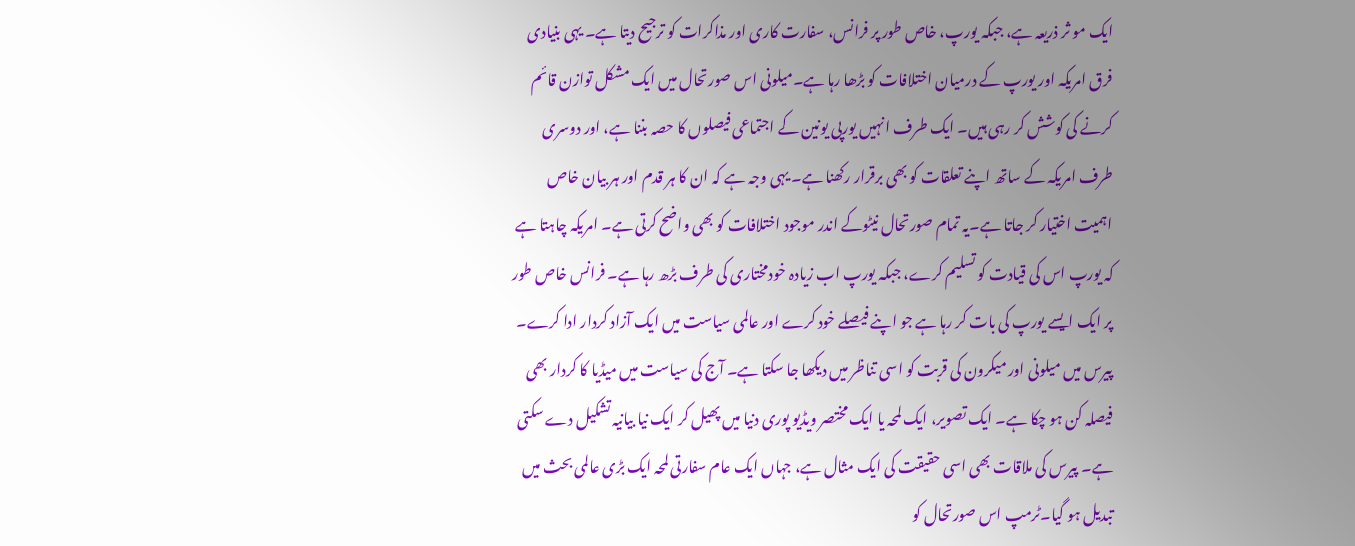ایک مو ثر ذریعہ ہے، جبکہ یورپ، خاص طور پر فرانس، سفارت کاری اور مذاکرات کو ترجیح دیتا ہے۔ یہی بنیادی فرق امریکہ اور یورپ کے درمیان اختلافات کو بڑھا رہا ہے۔میلونی اس صورتحال میں ایک مشکل توازن قائم کرنے کی کوشش کر رہی ہیں۔ ایک طرف انہیں یورپی یونین کے اجتماعی فیصلوں کا حصہ بننا ہے، اور دوسری طرف امریکہ کے ساتھ اپنے تعلقات کو بھی برقرار رکھنا ہے۔ یہی وجہ ہے کہ ان کا ہر قدم اور ہر بیان خاص اہمیت اختیار کر جاتا ہے۔یہ تمام صورتحال نیٹوکے اندر موجود اختلافات کو بھی واضح کرتی ہے۔ امریکہ چاہتا ہے کہ یورپ اس کی قیادت کو تسلیم کرے، جبکہ یورپ اب زیادہ خودمختاری کی طرف بڑھ رہا ہے۔ فرانس خاص طور پر ایک ایسے یورپ کی بات کر رہا ہے جو اپنے فیصلے خود کرے اور عالمی سیاست میں ایک آزاد کردار ادا کرے۔ پیرس میں میلونی اور میکرون کی قربت کو اسی تناظر میں دیکھا جا سکتا ہے۔ آج کی سیاست میں میڈیا کا کردار بھی فیصلہ کن ہو چکا ہے۔ ایک تصویر، ایک لمحہ یا ایک مختصر ویڈیو پوری دنیا میں پھیل کر ایک نیا بیانیہ تشکیل دے سکتی ہے۔ پیرس کی ملاقات بھی اسی حقیقت کی ایک مثال ہے، جہاں ایک عام سفارتی لمحہ ایک بڑی عالمی بحث میں تبدیل ہو گیا۔ٹرمپ اس صورتحال کو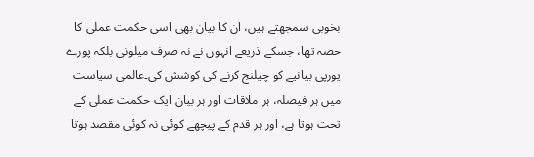بخوبی سمجھتے ہیں، ان کا بیان بھی اسی حکمت عملی کا حصہ تھا، جسکے ذریعے انہوں نے نہ صرف میلونی بلکہ پورے یورپی بیانیے کو چیلنج کرنے کی کوشش کی۔عالمی سیاست میں ہر فیصلہ، ہر ملاقات اور ہر بیان ایک حکمت عملی کے تحت ہوتا ہے، اور ہر قدم کے پیچھے کوئی نہ کوئی مقصد ہوتا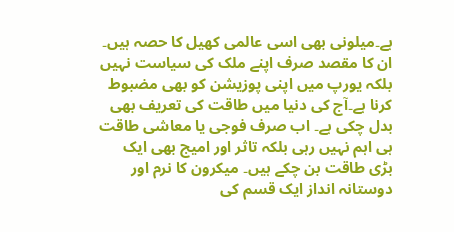ہے۔میلونی بھی اسی عالمی کھیل کا حصہ ہیں۔ ان کا مقصد صرف اپنے ملک کی سیاست نہیں بلکہ یورپ میں اپنی پوزیشن کو بھی مضبوط کرنا ہے۔آج کی دنیا میں طاقت کی تعریف بھی بدل چکی ہے۔ اب صرف فوجی یا معاشی طاقت ہی اہم نہیں رہی بلکہ تاثر اور امیج بھی ایک بڑی طاقت بن چکے ہیں۔ میکرون کا نرم اور دوستانہ انداز ایک قسم کی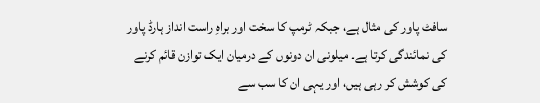سافٹ پاور کی مثال ہے، جبکہ ٹرمپ کا سخت اور براہِ راست انداز ہارڈ پاور کی نمائندگی کرتا ہے۔ میلونی ان دونوں کے درمیان ایک توازن قائم کرنے کی کوشش کر رہی ہیں، اور یہی ان کا سب سے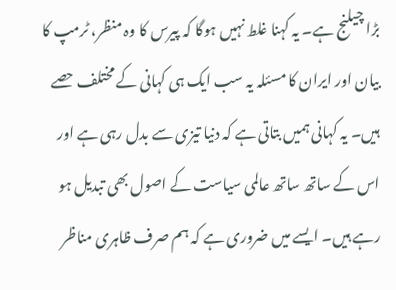بڑا چیلنج ہے۔ یہ کہنا غلط نہیں ہوگا کہ پیرس کا وہ منظر، ٹرمپ کا بیان اور ایران کا مسئلہ یہ سب ایک ہی کہانی کے مختلف حصے ہیں۔ یہ کہانی ہمیں بتاتی ہے کہ دنیا تیزی سے بدل رہی ہے اور اس کے ساتھ ساتھ عالمی سیاست کے اصول بھی تبدیل ہو رہے ہیں۔ ایسے میں ضروری ہے کہ ہم صرف ظاہری مناظر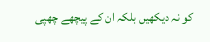کو نہ دیکھیں بلکہ ان کے پیچھے چھپی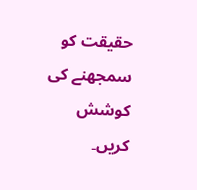حقیقت کو سمجھنے کی کوشش کریں۔